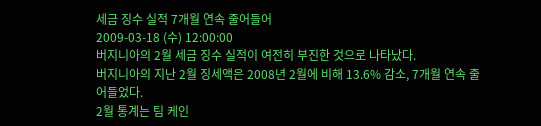세금 징수 실적 7개월 연속 줄어들어
2009-03-18 (수) 12:00:00
버지니아의 2월 세금 징수 실적이 여전히 부진한 것으로 나타났다.
버지니아의 지난 2월 징세액은 2008년 2월에 비해 13.6% 감소, 7개월 연속 줄어들었다.
2월 통계는 팀 케인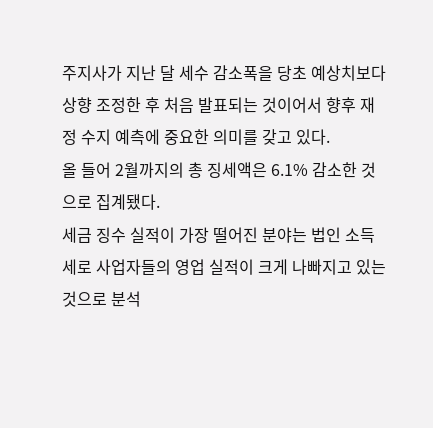주지사가 지난 달 세수 감소폭을 당초 예상치보다 상향 조정한 후 처음 발표되는 것이어서 향후 재정 수지 예측에 중요한 의미를 갖고 있다.
올 들어 2월까지의 총 징세액은 6.1% 감소한 것으로 집계됐다.
세금 징수 실적이 가장 떨어진 분야는 법인 소득세로 사업자들의 영업 실적이 크게 나빠지고 있는 것으로 분석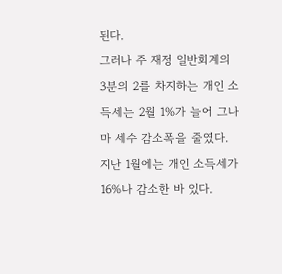된다.
그러나 주 재정 일반회계의 3분의 2를 차지하는 개인 소득세는 2월 1%가 늘어 그나마 세수 감소폭을 줄였다.
지난 1월에는 개인 소득세가 16%나 감소한 바 있다.